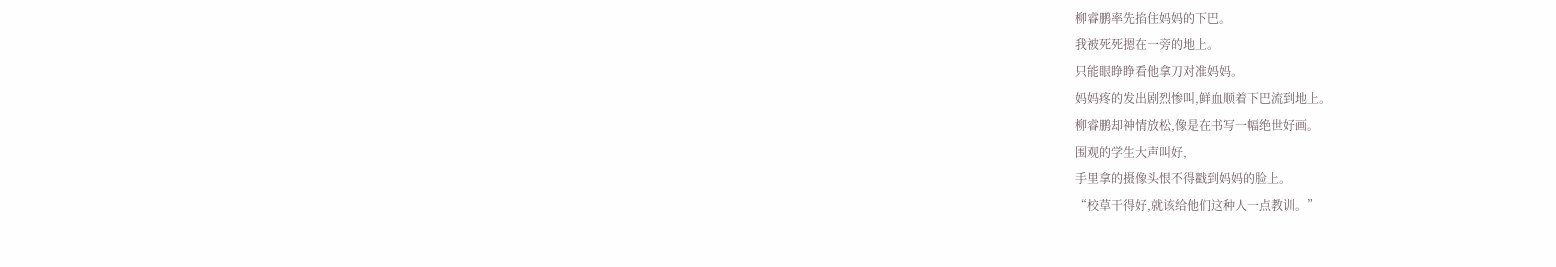柳睿鹏率先掐住妈妈的下巴。
我被死死摁在一旁的地上。
只能眼睁睁看他拿刀对准妈妈。
妈妈疼的发出剧烈惨叫,鲜血顺着下巴流到地上。
柳睿鹏却神情放松,像是在书写一幅绝世好画。
围观的学生大声叫好,
手里拿的摄像头恨不得戳到妈妈的脸上。
“校草干得好,就该给他们这种人一点教训。”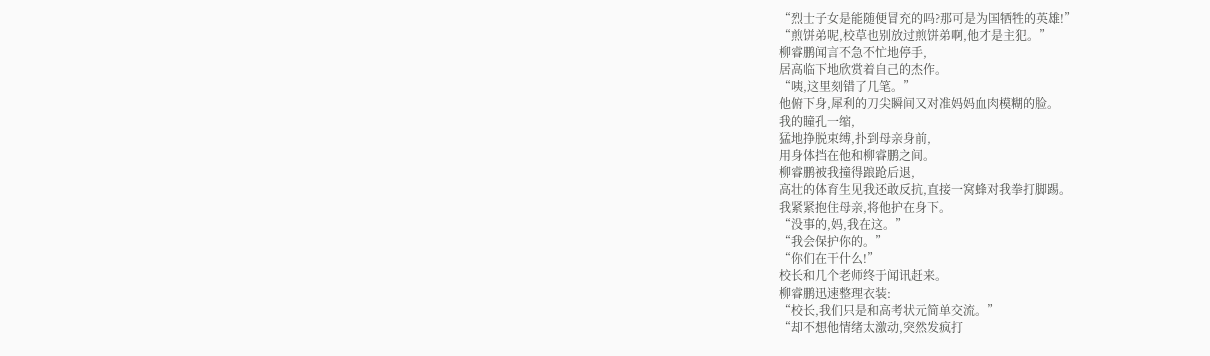“烈士子女是能随便冒充的吗?那可是为国牺牲的英雄!”
“煎饼弟呢,校草也别放过煎饼弟啊,他才是主犯。”
柳睿鹏闻言不急不忙地停手,
居高临下地欣赏着自己的杰作。
“咦,这里刻错了几笔。”
他俯下身,犀利的刀尖瞬间又对准妈妈血肉模糊的脸。
我的瞳孔一缩,
猛地挣脱束缚,扑到母亲身前,
用身体挡在他和柳睿鹏之间。
柳睿鹏被我撞得踉跄后退,
高壮的体育生见我还敢反抗,直接一窝蜂对我拳打脚踢。
我紧紧抱住母亲,将他护在身下。
“没事的,妈,我在这。”
“我会保护你的。”
“你们在干什么!”
校长和几个老师终于闻讯赶来。
柳睿鹏迅速整理衣装:
“校长,我们只是和高考状元简单交流。”
“却不想他情绪太激动,突然发疯打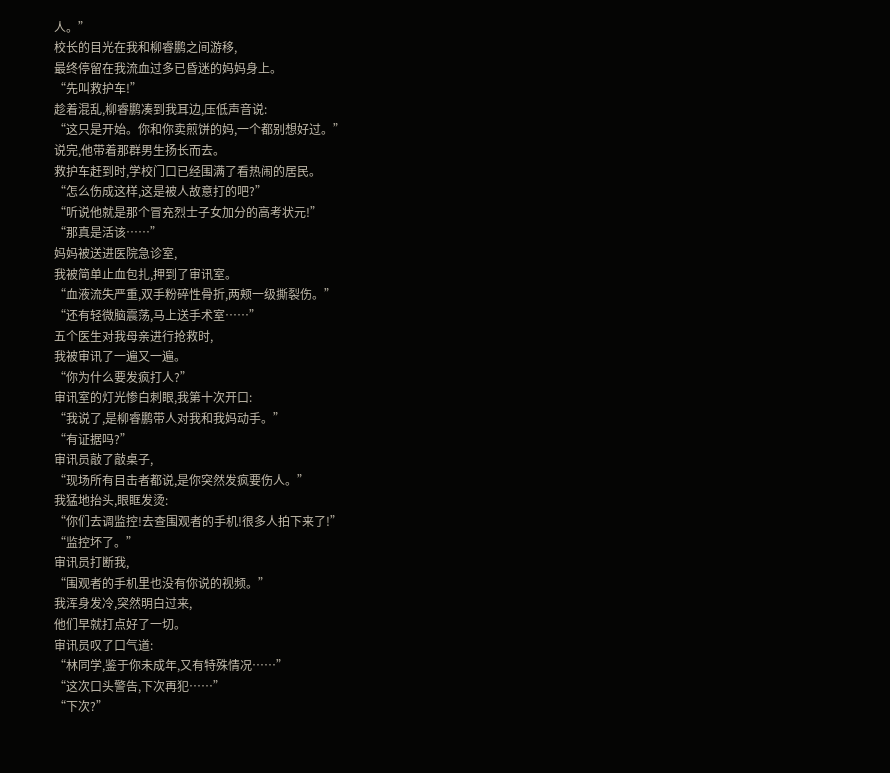人。”
校长的目光在我和柳睿鹏之间游移,
最终停留在我流血过多已昏迷的妈妈身上。
“先叫救护车!”
趁着混乱,柳睿鹏凑到我耳边,压低声音说:
“这只是开始。你和你卖煎饼的妈,一个都别想好过。”
说完,他带着那群男生扬长而去。
救护车赶到时,学校门口已经围满了看热闹的居民。
“怎么伤成这样,这是被人故意打的吧?”
“听说他就是那个冒充烈士子女加分的高考状元!”
“那真是活该……”
妈妈被送进医院急诊室,
我被简单止血包扎,押到了审讯室。
“血液流失严重,双手粉碎性骨折,两颊一级撕裂伤。”
“还有轻微脑震荡,马上送手术室……”
五个医生对我母亲进行抢救时,
我被审讯了一遍又一遍。
“你为什么要发疯打人?”
审讯室的灯光惨白刺眼,我第十次开口:
“我说了,是柳睿鹏带人对我和我妈动手。”
“有证据吗?”
审讯员敲了敲桌子,
“现场所有目击者都说,是你突然发疯要伤人。”
我猛地抬头,眼眶发烫:
“你们去调监控!去查围观者的手机!很多人拍下来了!”
“监控坏了。”
审讯员打断我,
“围观者的手机里也没有你说的视频。”
我浑身发冷,突然明白过来,
他们早就打点好了一切。
审讯员叹了口气道:
“林同学,鉴于你未成年,又有特殊情况……”
“这次口头警告,下次再犯……”
“下次?”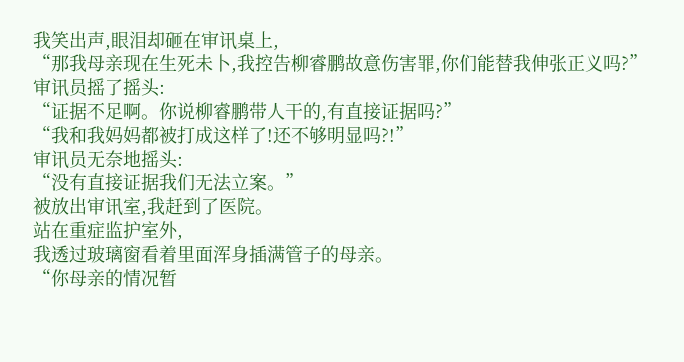我笑出声,眼泪却砸在审讯桌上,
“那我母亲现在生死未卜,我控告柳睿鹏故意伤害罪,你们能替我伸张正义吗?”
审讯员摇了摇头:
“证据不足啊。你说柳睿鹏带人干的,有直接证据吗?”
“我和我妈妈都被打成这样了!还不够明显吗?!”
审讯员无奈地摇头:
“没有直接证据我们无法立案。”
被放出审讯室,我赶到了医院。
站在重症监护室外,
我透过玻璃窗看着里面浑身插满管子的母亲。
“你母亲的情况暂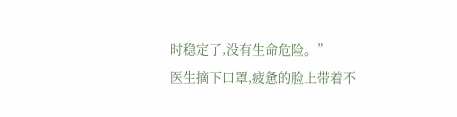时稳定了,没有生命危险。”
医生摘下口罩,疲惫的脸上带着不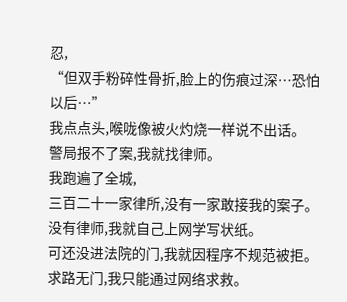忍,
“但双手粉碎性骨折,脸上的伤痕过深…恐怕以后…”
我点点头,喉咙像被火灼烧一样说不出话。
警局报不了案,我就找律师。
我跑遍了全城,
三百二十一家律所,没有一家敢接我的案子。
没有律师,我就自己上网学写状纸。
可还没进法院的门,我就因程序不规范被拒。
求路无门,我只能通过网络求救。